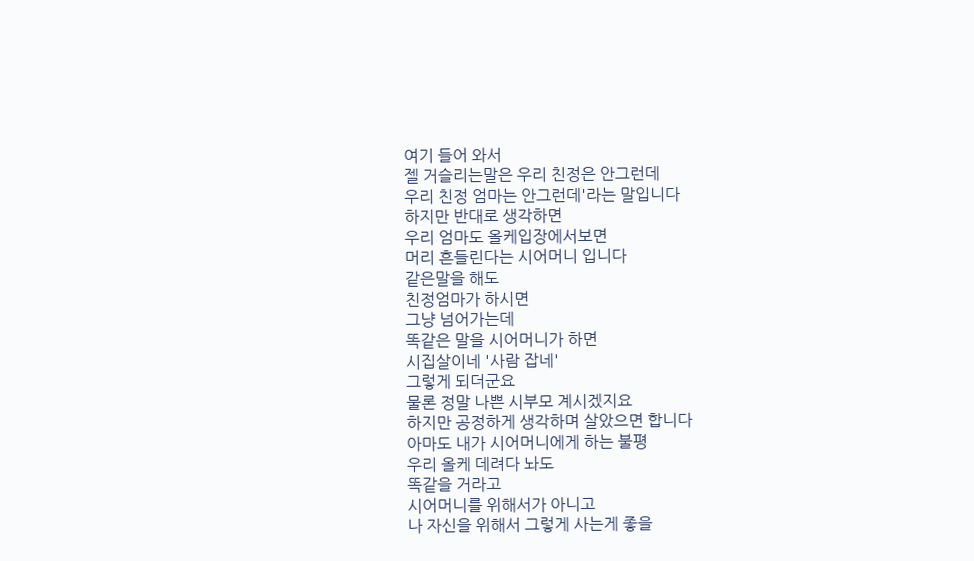여기 들어 와서
젤 거슬리는말은 우리 친정은 안그런데
우리 친정 엄마는 안그런데'라는 말입니다
하지만 반대로 생각하면
우리 엄마도 올케입장에서보면
머리 흔들린다는 시어머니 입니다
같은말을 해도
친정엄마가 하시면
그냥 넘어가는데
똑같은 말을 시어머니가 하면
시집살이네 '사람 잡네'
그렇게 되더군요
물론 정말 나쁜 시부모 계시겠지요
하지만 공정하게 생각하며 살았으면 합니다
아마도 내가 시어머니에게 하는 불평
우리 올케 데려다 놔도
똑같을 거라고
시어머니를 위해서가 아니고
나 자신을 위해서 그렇게 사는게 좋을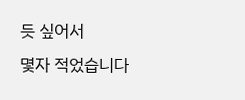듯 싶어서
몇자 적었습니다